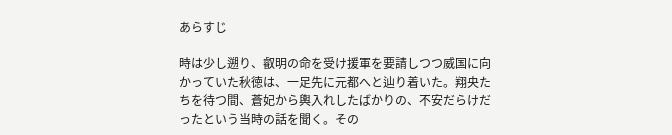あらすじ

時は少し遡り、叡明の命を受け援軍を要請しつつ威国に向かっていた秋徳は、一足先に元都へと辿り着いた。翔央たちを待つ間、蒼妃から輿入れしたばかりの、不安だらけだったという当時の話を聞く。その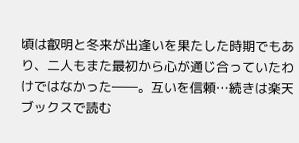頃は叡明と冬来が出逢いを果たした時期でもあり、二人もまた最初から心が通じ合っていたわけではなかった――。互いを信頼…続きは楽天ブックスで読む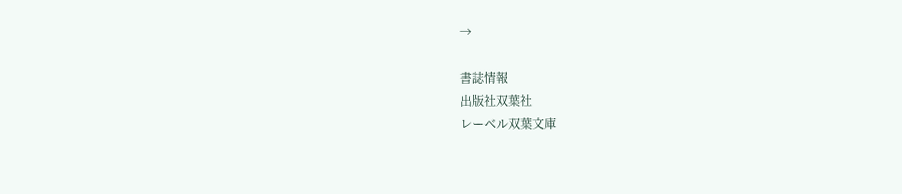→

書誌情報
出版社双葉社
レーベル双葉文庫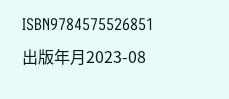ISBN9784575526851
出版年月2023-08